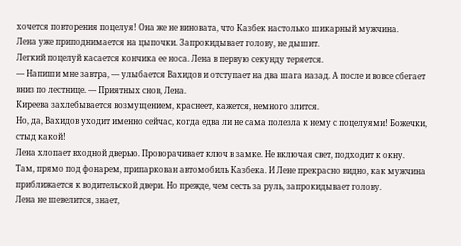хочется повторения поцелуя! Она же не виновата, что Казбек настолько шикарный мужчина.
Лена уже приподнимается на цыпочки. Запрокидывает голову, не дышит.
Легкий поцелуй касается кончика ее носа. Лена в первую секунду теряется.
— Напиши мне завтра, — улыбается Вахидов и отступает на два шага назад. А после и вовсе сбегает вниз по лестнице. — Приятных снов, Лена.
Киреева захлебывается возмущением, краснеет, кажется, немного злится.
Но, да, Вахидов уходит именно сейчас, когда едва ли не сама полезла к нему с поцелуями! Божечки, стыд какой!
Лена хлопает входной дверью. Проворачивает ключ в замке. Не включая свет, подходит к окну.
Там, прямо под фонарем, припаркован автомобиль Казбека. И Лене прекрасно видно, как мужчина приближается к водительской двери. Но прежде, чем сесть за руль, запрокидывает голову.
Лена не шевелится, знает,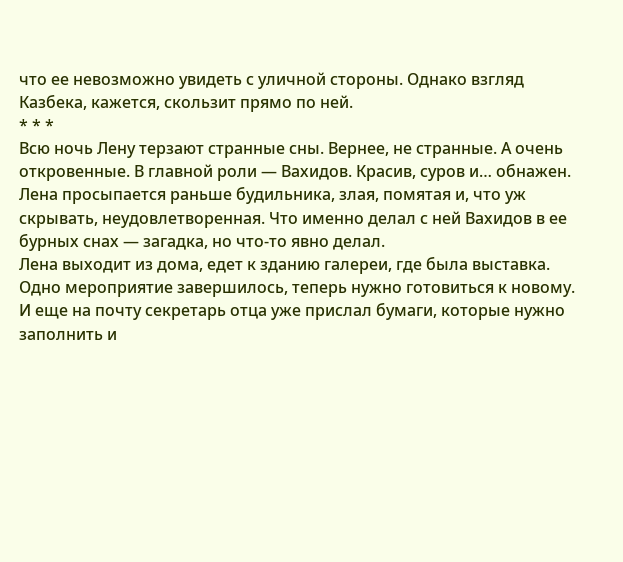что ее невозможно увидеть с уличной стороны. Однако взгляд Казбека, кажется, скользит прямо по ней.
* * *
Всю ночь Лену терзают странные сны. Вернее, не странные. А очень откровенные. В главной роли — Вахидов. Красив, суров и… обнажен.
Лена просыпается раньше будильника, злая, помятая и, что уж скрывать, неудовлетворенная. Что именно делал с ней Вахидов в ее бурных снах — загадка, но что-то явно делал.
Лена выходит из дома, едет к зданию галереи, где была выставка. Одно мероприятие завершилось, теперь нужно готовиться к новому. И еще на почту секретарь отца уже прислал бумаги, которые нужно заполнить и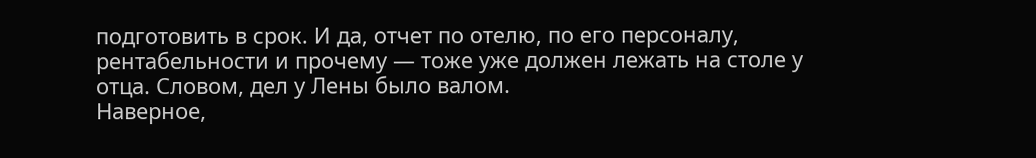подготовить в срок. И да, отчет по отелю, по его персоналу, рентабельности и прочему — тоже уже должен лежать на столе у отца. Словом, дел у Лены было валом.
Наверное,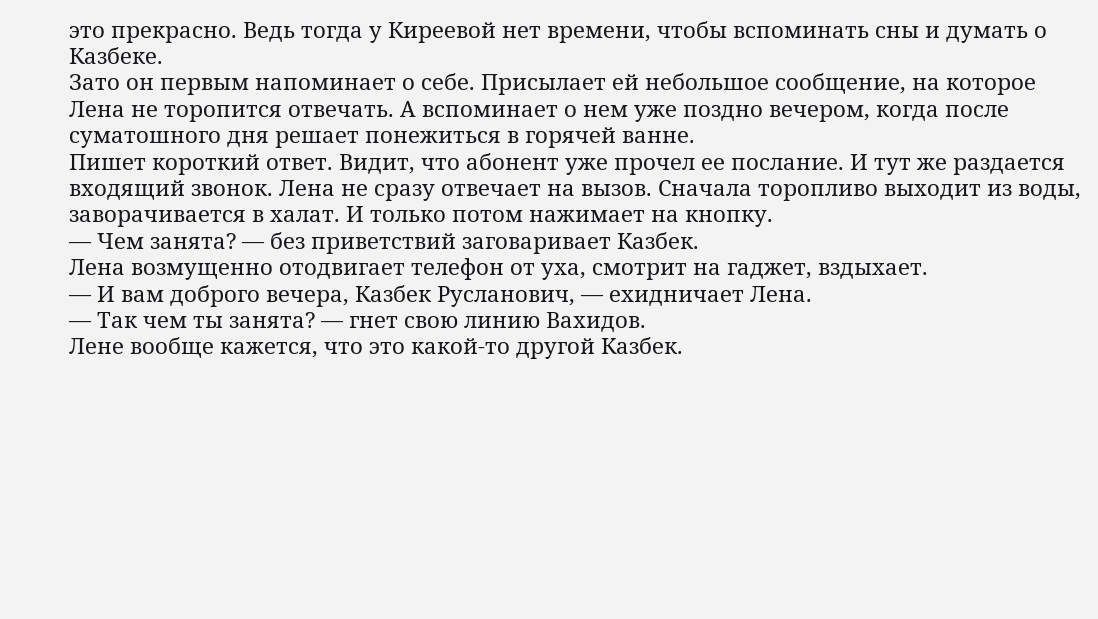это прекрасно. Ведь тогда у Киреевой нет времени, чтобы вспоминать сны и думать о Казбеке.
Зато он первым напоминает о себе. Присылает ей небольшое сообщение, на которое Лена не торопится отвечать. А вспоминает о нем уже поздно вечером, когда после суматошного дня решает понежиться в горячей ванне.
Пишет короткий ответ. Видит, что абонент уже прочел ее послание. И тут же раздается входящий звонок. Лена не сразу отвечает на вызов. Сначала торопливо выходит из воды, заворачивается в халат. И только потом нажимает на кнопку.
— Чем занята? — без приветствий заговаривает Казбек.
Лена возмущенно отодвигает телефон от уха, смотрит на гаджет, вздыхает.
— И вам доброго вечера, Казбек Русланович, — ехидничает Лена.
— Так чем ты занята? — гнет свою линию Вахидов.
Лене вообще кажется, что это какой-то другой Казбек.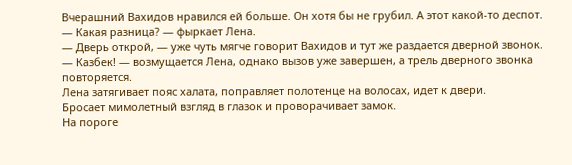Вчерашний Вахидов нравился ей больше. Он хотя бы не грубил. А этот какой-то деспот.
— Какая разница? — фыркает Лена.
— Дверь открой, — уже чуть мягче говорит Вахидов и тут же раздается дверной звонок.
— Казбек! — возмущается Лена, однако вызов уже завершен, а трель дверного звонка повторяется.
Лена затягивает пояс халата, поправляет полотенце на волосах, идет к двери.
Бросает мимолетный взгляд в глазок и проворачивает замок.
На пороге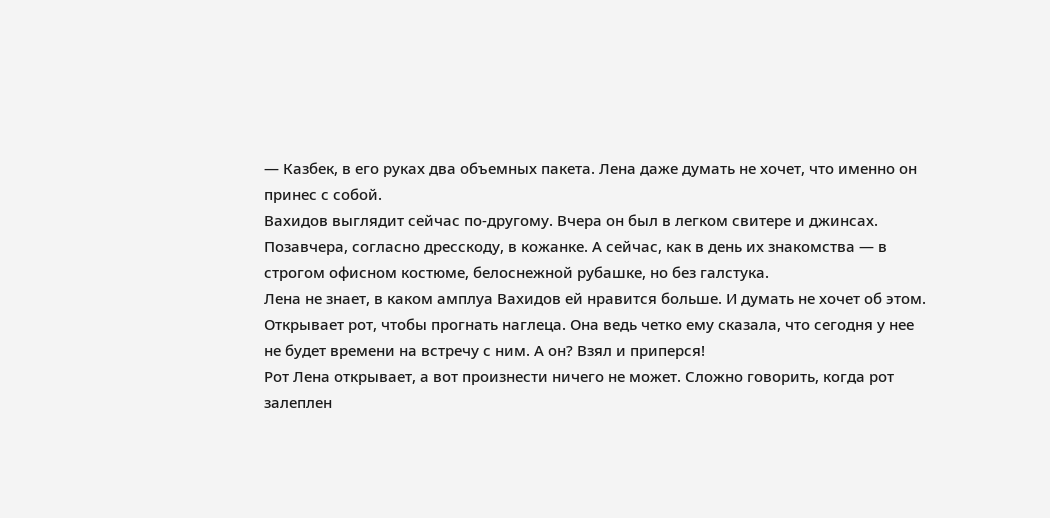— Казбек, в его руках два объемных пакета. Лена даже думать не хочет, что именно он принес с собой.
Вахидов выглядит сейчас по-другому. Вчера он был в легком свитере и джинсах. Позавчера, согласно дресскоду, в кожанке. А сейчас, как в день их знакомства — в строгом офисном костюме, белоснежной рубашке, но без галстука.
Лена не знает, в каком амплуа Вахидов ей нравится больше. И думать не хочет об этом.
Открывает рот, чтобы прогнать наглеца. Она ведь четко ему сказала, что сегодня у нее не будет времени на встречу с ним. А он? Взял и приперся!
Рот Лена открывает, а вот произнести ничего не может. Сложно говорить, когда рот залеплен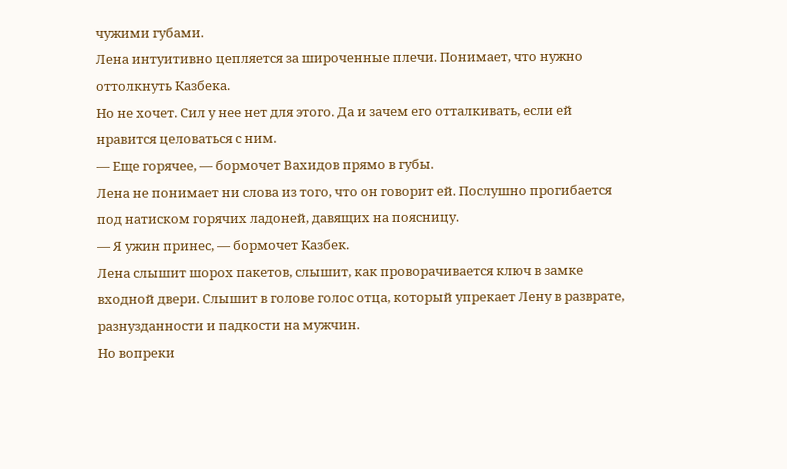чужими губами.
Лена интуитивно цепляется за широченные плечи. Понимает, что нужно оттолкнуть Казбека.
Но не хочет. Сил у нее нет для этого. Да и зачем его отталкивать, если ей нравится целоваться с ним.
— Еще горячее, — бормочет Вахидов прямо в губы.
Лена не понимает ни слова из того, что он говорит ей. Послушно прогибается под натиском горячих ладоней, давящих на поясницу.
— Я ужин принес, — бормочет Казбек.
Лена слышит шорох пакетов, слышит, как проворачивается ключ в замке входной двери. Слышит в голове голос отца, который упрекает Лену в разврате, разнузданности и падкости на мужчин.
Но вопреки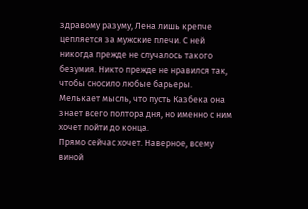здравому разуму, Лена лишь крепче цепляется за мужские плечи. С ней никогда прежде не случалось такого безумия. Никто прежде не нравился так, чтобы сносило любые барьеры. Мелькает мысль, что пусть Казбека она знает всего полтора дня, но именно с ним хочет пойти до конца.
Прямо сейчас хочет. Наверное, всему виной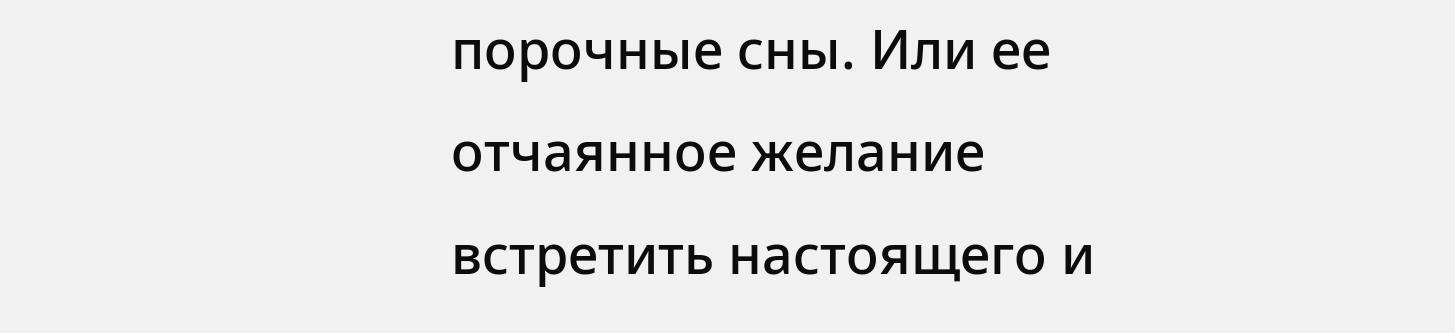порочные сны. Или ее отчаянное желание встретить настоящего и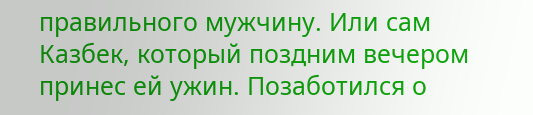правильного мужчину. Или сам Казбек, который поздним вечером принес ей ужин. Позаботился о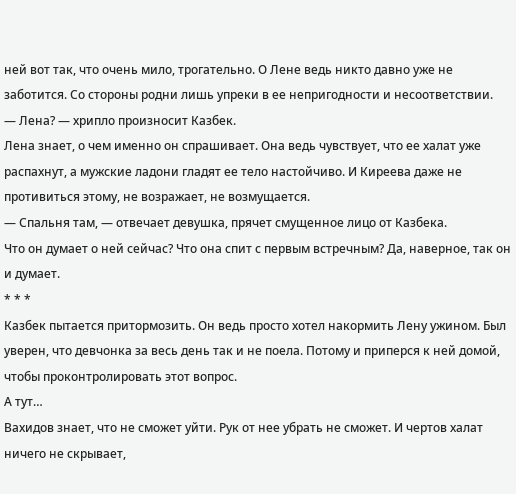ней вот так, что очень мило, трогательно. О Лене ведь никто давно уже не заботится. Со стороны родни лишь упреки в ее непригодности и несоответствии.
— Лена? — хрипло произносит Казбек.
Лена знает, о чем именно он спрашивает. Она ведь чувствует, что ее халат уже распахнут, а мужские ладони гладят ее тело настойчиво. И Киреева даже не противиться этому, не возражает, не возмущается.
— Спальня там, — отвечает девушка, прячет смущенное лицо от Казбека.
Что он думает о ней сейчас? Что она спит с первым встречным? Да, наверное, так он и думает.
* * *
Казбек пытается притормозить. Он ведь просто хотел накормить Лену ужином. Был уверен, что девчонка за весь день так и не поела. Потому и приперся к ней домой, чтобы проконтролировать этот вопрос.
А тут…
Вахидов знает, что не сможет уйти. Рук от нее убрать не сможет. И чертов халат ничего не скрывает,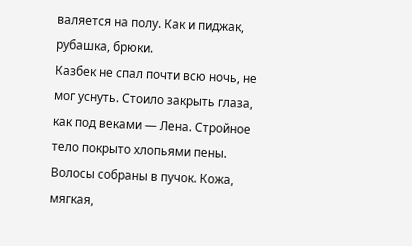валяется на полу. Как и пиджак, рубашка, брюки.
Казбек не спал почти всю ночь, не мог уснуть. Стоило закрыть глаза, как под веками — Лена. Стройное тело покрыто хлопьями пены. Волосы собраны в пучок. Кожа, мягкая,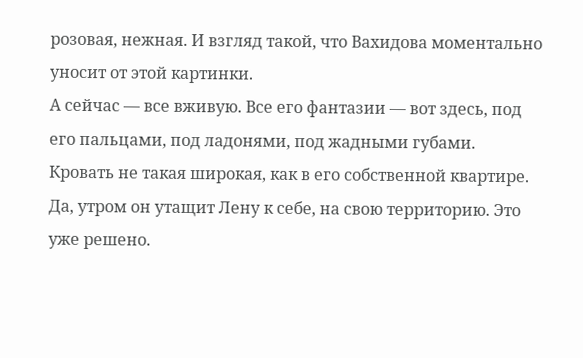розовая, нежная. И взгляд такой, что Вахидова моментально уносит от этой картинки.
А сейчас — все вживую. Все его фантазии — вот здесь, под его пальцами, под ладонями, под жадными губами.
Кровать не такая широкая, как в его собственной квартире. Да, утром он утащит Лену к себе, на свою территорию. Это уже решено.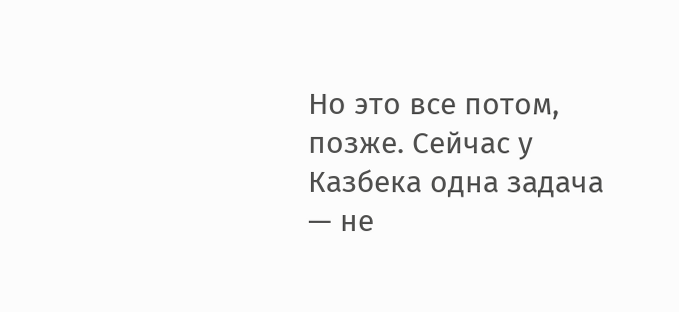Но это все потом, позже. Сейчас у Казбека одна задача — не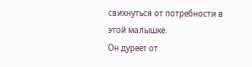свихнуться от потребности в этой малышке.
Он дуреет от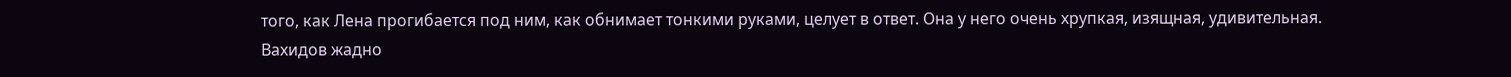того, как Лена прогибается под ним, как обнимает тонкими руками, целует в ответ. Она у него очень хрупкая, изящная, удивительная.
Вахидов жадно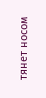тянет носом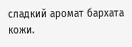сладкий аромат бархата кожи.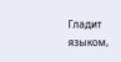Гладит языком,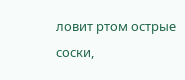ловит ртом острые соски,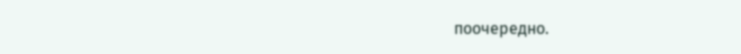поочередно.